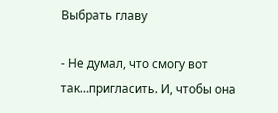Выбрать главу

- Не думал, что смогу вот так…пригласить. И, чтобы она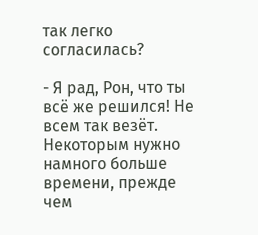так легко согласилась?

- Я рад, Рон, что ты всё же решился! Не всем так везёт. Некоторым нужно намного больше времени, прежде чем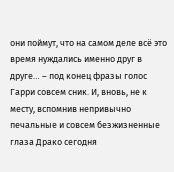они поймут, что на самом деле всё это время нуждались именно друг в друге… – под конец фразы голос Гарри совсем сник. И, вновь, не к месту, вспомнив непривычно печальные и совсем безжизненные глаза Драко сегодня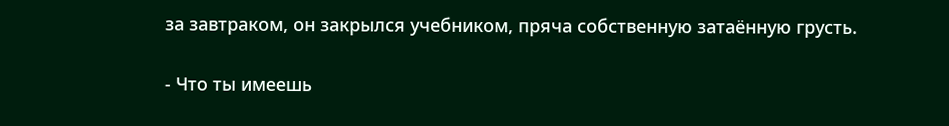за завтраком, он закрылся учебником, пряча собственную затаённую грусть.

- Что ты имеешь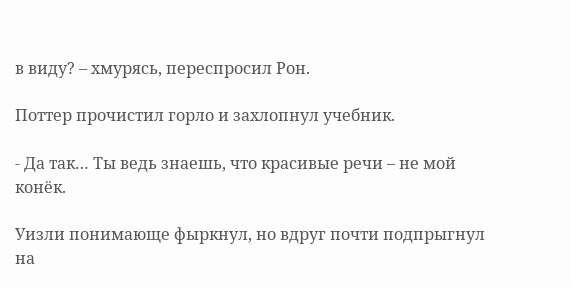в виду? – хмурясь, переспросил Рон.

Поттер прочистил горло и захлопнул учебник.

- Да так… Ты ведь знаешь, что красивые речи – не мой конёк.

Уизли понимающе фыркнул, но вдруг почти подпрыгнул на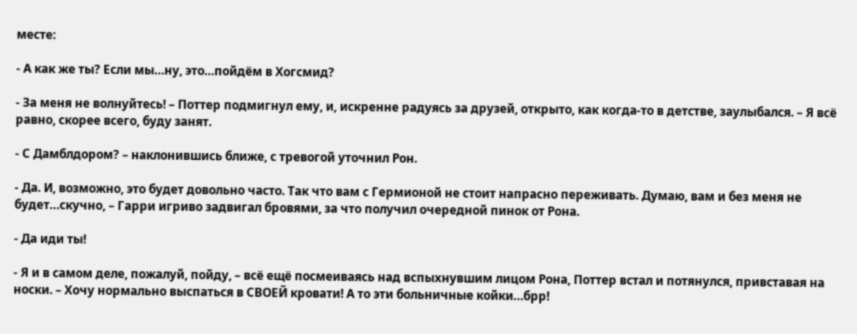месте:

- А как же ты? Если мы…ну, это…пойдём в Хогсмид?

- За меня не волнуйтесь! – Поттер подмигнул ему, и, искренне радуясь за друзей, открыто, как когда-то в детстве, заулыбался. – Я всё равно, скорее всего, буду занят.

- С Дамблдором? – наклонившись ближе, с тревогой уточнил Рон.

- Да. И, возможно, это будет довольно часто. Так что вам с Гермионой не стоит напрасно переживать. Думаю, вам и без меня не будет…скучно, – Гарри игриво задвигал бровями, за что получил очередной пинок от Рона.

- Да иди ты!

- Я и в самом деле, пожалуй, пойду, – всё ещё посмеиваясь над вспыхнувшим лицом Рона, Поттер встал и потянулся, привставая на носки. – Хочу нормально выспаться в СВОЕЙ кровати! А то эти больничные койки…брр!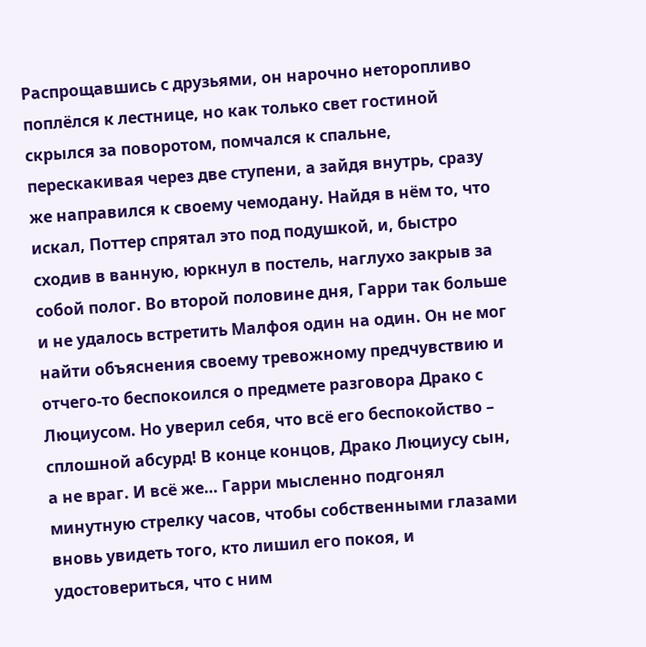Распрощавшись с друзьями, он нарочно неторопливо поплёлся к лестнице, но как только свет гостиной скрылся за поворотом, помчался к спальне, перескакивая через две ступени, а зайдя внутрь, сразу же направился к своему чемодану. Найдя в нём то, что искал, Поттер спрятал это под подушкой, и, быстро сходив в ванную, юркнул в постель, наглухо закрыв за собой полог. Во второй половине дня, Гарри так больше и не удалось встретить Малфоя один на один. Он не мог найти объяснения своему тревожному предчувствию и отчего-то беспокоился о предмете разговора Драко с Люциусом. Но уверил себя, что всё его беспокойство – сплошной абсурд! В конце концов, Драко Люциусу сын, а не враг. И всё же… Гарри мысленно подгонял минутную стрелку часов, чтобы собственными глазами вновь увидеть того, кто лишил его покоя, и удостовериться, что с ним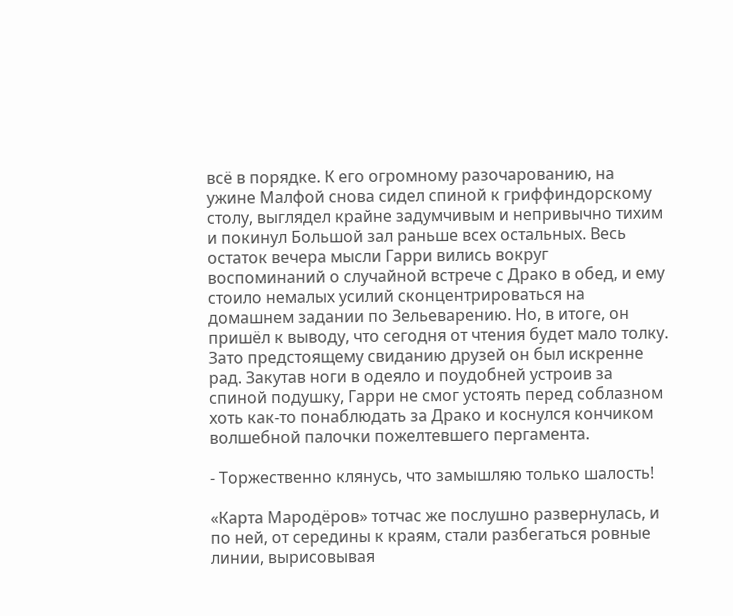всё в порядке. К его огромному разочарованию, на ужине Малфой снова сидел спиной к гриффиндорскому столу, выглядел крайне задумчивым и непривычно тихим и покинул Большой зал раньше всех остальных. Весь остаток вечера мысли Гарри вились вокруг воспоминаний о случайной встрече с Драко в обед, и ему стоило немалых усилий сконцентрироваться на домашнем задании по Зельеварению. Но, в итоге, он пришёл к выводу, что сегодня от чтения будет мало толку. Зато предстоящему свиданию друзей он был искренне рад. Закутав ноги в одеяло и поудобней устроив за спиной подушку, Гарри не смог устоять перед соблазном хоть как-то понаблюдать за Драко и коснулся кончиком волшебной палочки пожелтевшего пергамента.

- Торжественно клянусь, что замышляю только шалость!

«Карта Мародёров» тотчас же послушно развернулась, и по ней, от середины к краям, стали разбегаться ровные линии, вырисовывая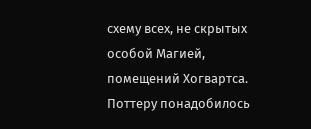схему всех, не скрытых особой Магией, помещений Хогвартса. Поттеру понадобилось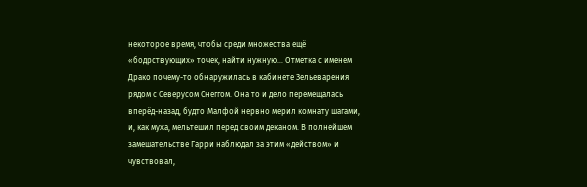некоторое время, чтобы среди множества ещё «бодрствующих» точек, найти нужную… Отметка с именем Драко почему-то обнаружилась в кабинете Зельеварения рядом с Северусом Снеггом. Она то и дело перемещалась вперёд-назад, будто Малфой нервно мерил комнату шагами, и, как муха, мельтешил перед своим деканом. В полнейшем замешательстве Гарри наблюдал за этим «действом» и чувствовал,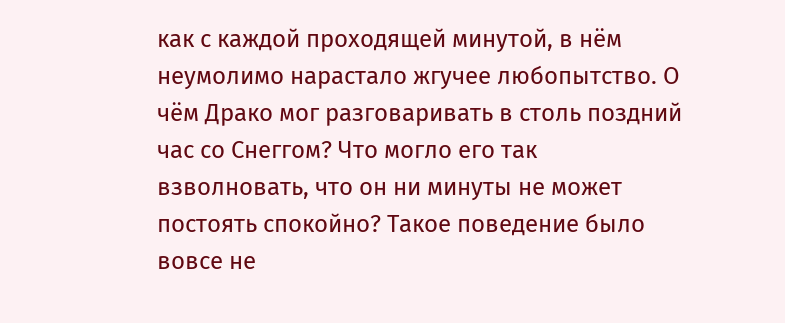как с каждой проходящей минутой, в нём неумолимо нарастало жгучее любопытство. О чём Драко мог разговаривать в столь поздний час со Снеггом? Что могло его так взволновать, что он ни минуты не может постоять спокойно? Такое поведение было вовсе не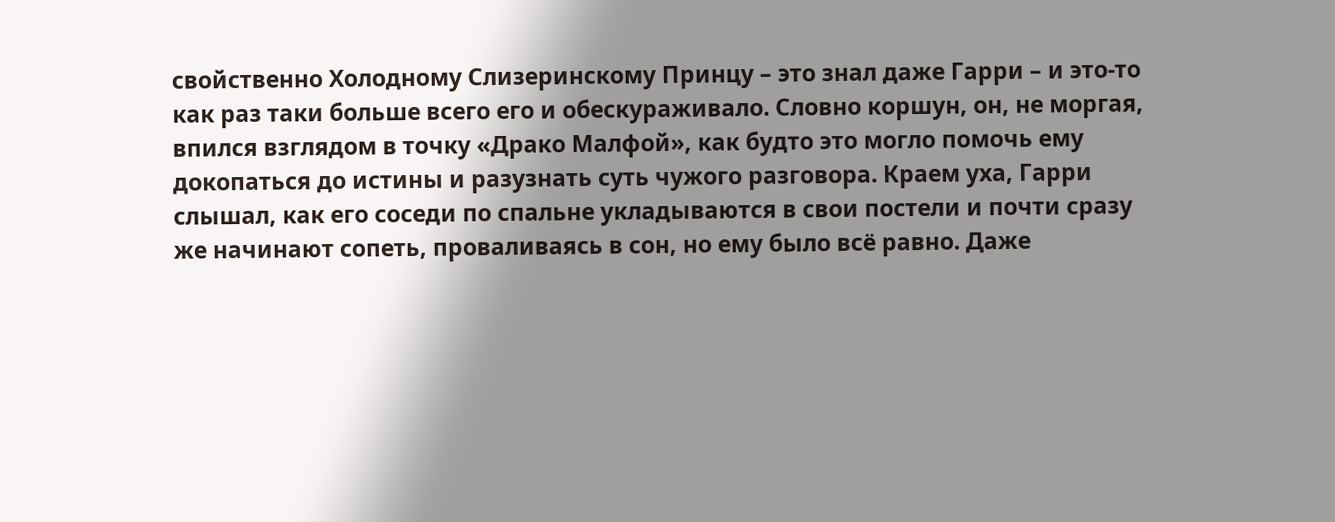свойственно Холодному Слизеринскому Принцу – это знал даже Гарри – и это-то как раз таки больше всего его и обескураживало. Словно коршун, он, не моргая, впился взглядом в точку «Драко Малфой», как будто это могло помочь ему докопаться до истины и разузнать суть чужого разговора. Краем уха, Гарри слышал, как его соседи по спальне укладываются в свои постели и почти сразу же начинают сопеть, проваливаясь в сон, но ему было всё равно. Даже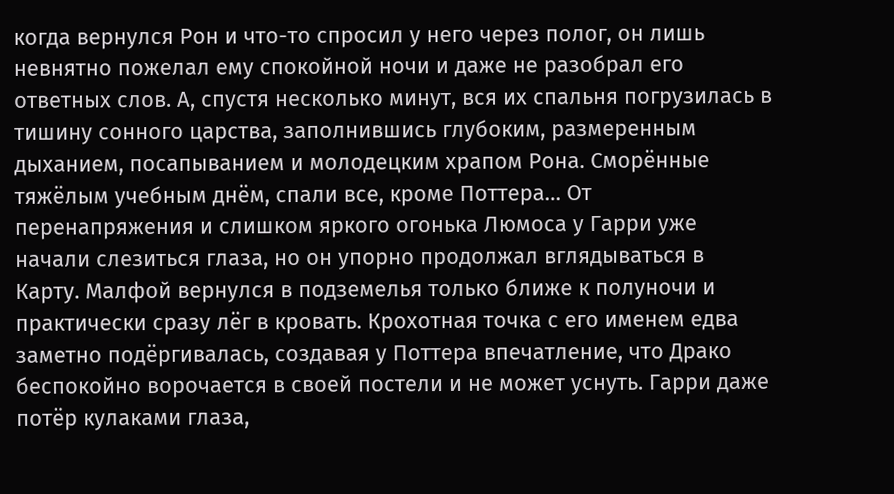когда вернулся Рон и что-то спросил у него через полог, он лишь невнятно пожелал ему спокойной ночи и даже не разобрал его ответных слов. А, спустя несколько минут, вся их спальня погрузилась в тишину сонного царства, заполнившись глубоким, размеренным дыханием, посапыванием и молодецким храпом Рона. Сморённые тяжёлым учебным днём, спали все, кроме Поттера… От перенапряжения и слишком яркого огонька Люмоса у Гарри уже начали слезиться глаза, но он упорно продолжал вглядываться в Карту. Малфой вернулся в подземелья только ближе к полуночи и практически сразу лёг в кровать. Крохотная точка с его именем едва заметно подёргивалась, создавая у Поттера впечатление, что Драко беспокойно ворочается в своей постели и не может уснуть. Гарри даже потёр кулаками глаза,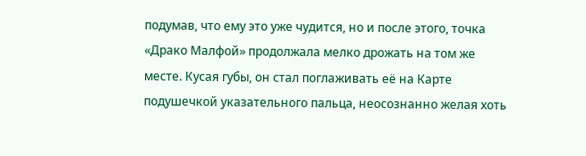подумав, что ему это уже чудится, но и после этого, точка «Драко Малфой» продолжала мелко дрожать на том же месте. Кусая губы, он стал поглаживать её на Карте подушечкой указательного пальца, неосознанно желая хоть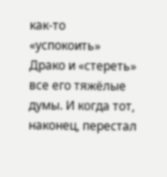как-то «успокоить» Драко и «стереть» все его тяжёлые думы. И когда тот, наконец, перестал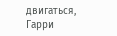двигаться, Гарри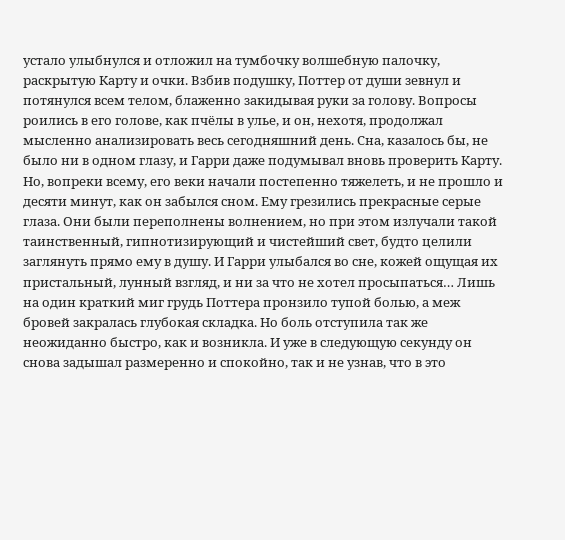устало улыбнулся и отложил на тумбочку волшебную палочку, раскрытую Карту и очки. Взбив подушку, Поттер от души зевнул и потянулся всем телом, блаженно закидывая руки за голову. Вопросы роились в его голове, как пчёлы в улье, и он, нехотя, продолжал мысленно анализировать весь сегодняшний день. Сна, казалось бы, не было ни в одном глазу, и Гарри даже подумывал вновь проверить Карту. Но, вопреки всему, его веки начали постепенно тяжелеть, и не прошло и десяти минут, как он забылся сном. Ему грезились прекрасные серые глаза. Они были переполнены волнением, но при этом излучали такой таинственный, гипнотизирующий и чистейший свет, будто целили заглянуть прямо ему в душу. И Гарри улыбался во сне, кожей ощущая их пристальный, лунный взгляд, и ни за что не хотел просыпаться… Лишь на один краткий миг грудь Поттера пронзило тупой болью, а меж бровей закралась глубокая складка. Но боль отступила так же неожиданно быстро, как и возникла. И уже в следующую секунду он снова задышал размеренно и спокойно, так и не узнав, что в это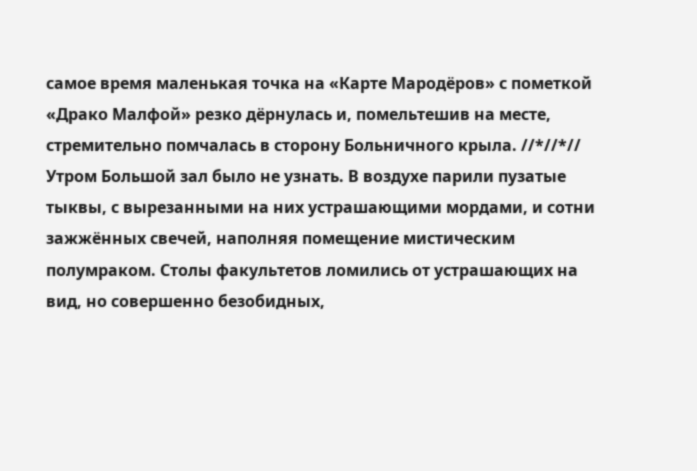самое время маленькая точка на «Карте Мародёров» с пометкой «Драко Малфой» резко дёрнулась и, помельтешив на месте, стремительно помчалась в сторону Больничного крыла. //*//*// Утром Большой зал было не узнать. В воздухе парили пузатые тыквы, с вырезанными на них устрашающими мордами, и сотни зажжённых свечей, наполняя помещение мистическим полумраком. Столы факультетов ломились от устрашающих на вид, но совершенно безобидных,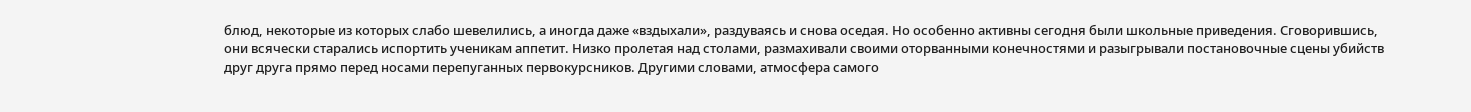блюд, некоторые из которых слабо шевелились, а иногда даже «вздыхали», раздуваясь и снова оседая. Но особенно активны сегодня были школьные приведения. Сговорившись, они всячески старались испортить ученикам аппетит. Низко пролетая над столами, размахивали своими оторванными конечностями и разыгрывали постановочные сцены убийств друг друга прямо перед носами перепуганных первокурсников. Другими словами, атмосфера самого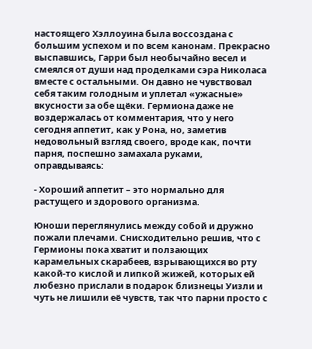настоящего Хэллоуина была воссоздана с большим успехом и по всем канонам. Прекрасно выспавшись, Гарри был необычайно весел и смеялся от души над проделками сэра Николаса вместе с остальными. Он давно не чувствовал себя таким голодным и уплетал «ужасные» вкусности за обе щёки. Гермиона даже не воздержалась от комментария, что у него сегодня аппетит, как у Рона, но, заметив недовольный взгляд своего, вроде как, почти парня, поспешно замахала руками, оправдываясь:

- Хороший аппетит – это нормально для растущего и здорового организма.

Юноши переглянулись между собой и дружно пожали плечами. Снисходительно решив, что с Гермионы пока хватит и ползающих карамельных скарабеев, взрывающихся во рту какой-то кислой и липкой жижей, которых ей любезно прислали в подарок близнецы Уизли и чуть не лишили её чувств, так что парни просто с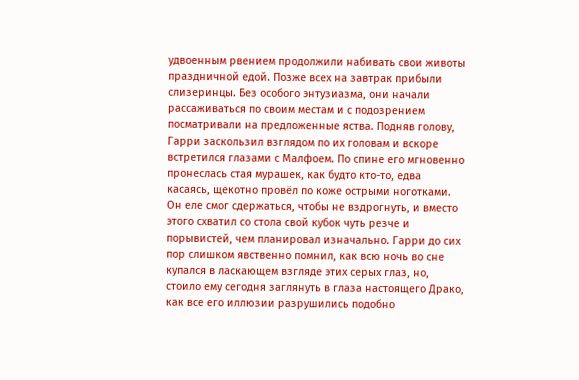удвоенным рвением продолжили набивать свои животы праздничной едой. Позже всех на завтрак прибыли слизеринцы. Без особого энтузиазма, они начали рассаживаться по своим местам и с подозрением посматривали на предложенные яства. Подняв голову, Гарри заскользил взглядом по их головам и вскоре встретился глазами с Малфоем. По спине его мгновенно пронеслась стая мурашек, как будто кто-то, едва касаясь, щекотно провёл по коже острыми ноготками. Он еле смог сдержаться, чтобы не вздрогнуть, и вместо этого схватил со стола свой кубок чуть резче и порывистей, чем планировал изначально. Гарри до сих пор слишком явственно помнил, как всю ночь во сне купался в ласкающем взгляде этих серых глаз, но, стоило ему сегодня заглянуть в глаза настоящего Драко, как все его иллюзии разрушились подобно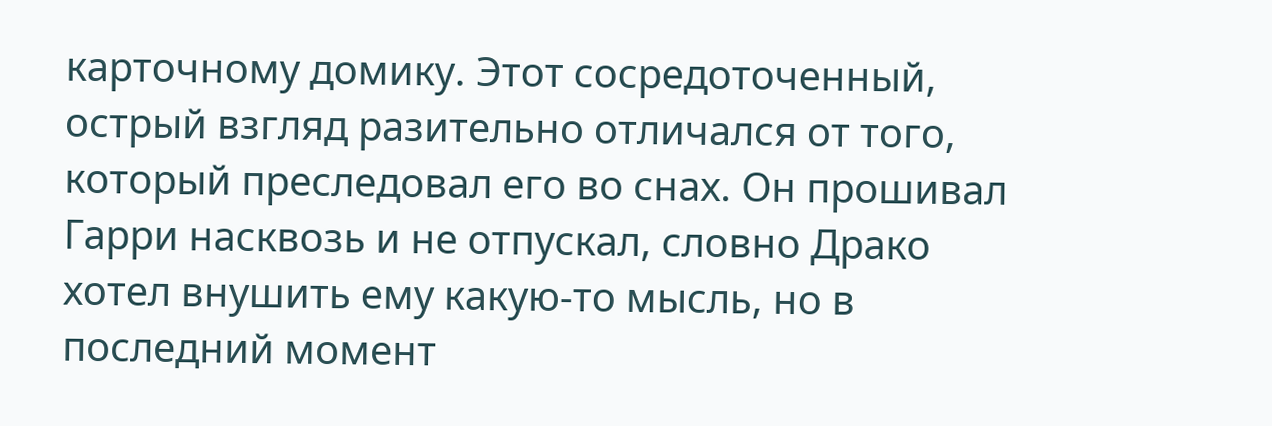карточному домику. Этот сосредоточенный, острый взгляд разительно отличался от того, который преследовал его во снах. Он прошивал Гарри насквозь и не отпускал, словно Драко хотел внушить ему какую-то мысль, но в последний момент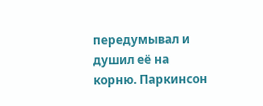передумывал и душил её на корню. Паркинсон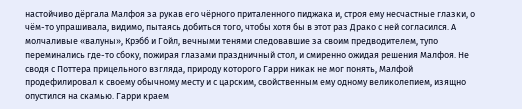настойчиво дёргала Малфоя за рукав его чёрного приталенного пиджака и, строя ему несчастные глазки, о чём-то упрашивала, видимо, пытаясь добиться того, чтобы хотя бы в этот раз Драко с ней согласился. А молчаливые «валуны», Крэбб и Гойл, вечными тенями следовавшие за своим предводителем, тупо переминались где-то сбоку, пожирая глазами праздничный стол, и смиренно ожидая решения Малфоя. Не сводя с Поттера прицельного взгляда, природу которого Гарри никак не мог понять, Малфой продефилировал к своему обычному месту и с царским, свойственным ему одному великолепием, изящно опустился на скамью. Гарри краем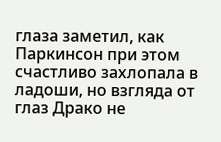глаза заметил, как Паркинсон при этом счастливо захлопала в ладоши, но взгляда от глаз Драко не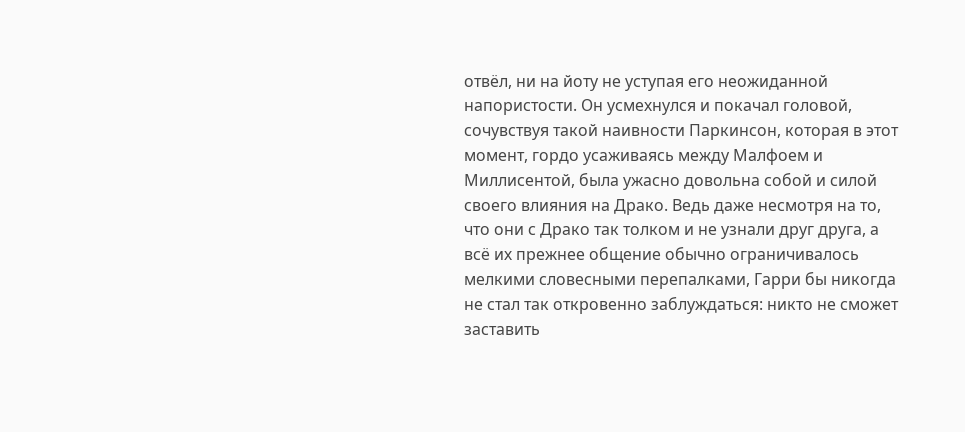отвёл, ни на йоту не уступая его неожиданной напористости. Он усмехнулся и покачал головой, сочувствуя такой наивности Паркинсон, которая в этот момент, гордо усаживаясь между Малфоем и Миллисентой, была ужасно довольна собой и силой своего влияния на Драко. Ведь даже несмотря на то, что они с Драко так толком и не узнали друг друга, а всё их прежнее общение обычно ограничивалось мелкими словесными перепалками, Гарри бы никогда не стал так откровенно заблуждаться: никто не сможет заставить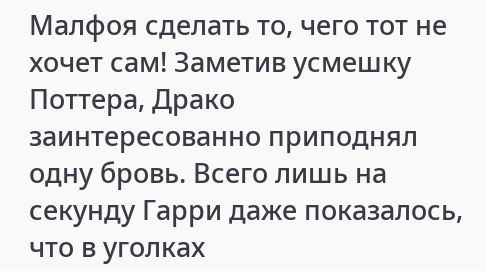Малфоя сделать то, чего тот не хочет сам! Заметив усмешку Поттера, Драко заинтересованно приподнял одну бровь. Всего лишь на секунду Гарри даже показалось, что в уголках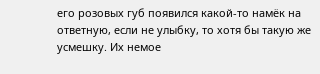его розовых губ появился какой-то намёк на ответную, если не улыбку, то хотя бы такую же усмешку. Их немое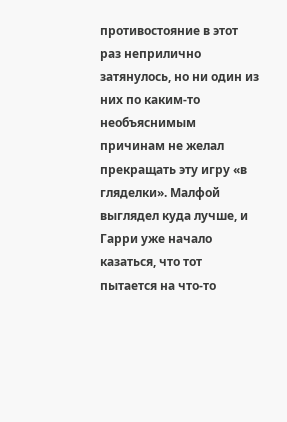противостояние в этот раз неприлично затянулось, но ни один из них по каким-то необъяснимым причинам не желал прекращать эту игру «в гляделки». Малфой выглядел куда лучше, и Гарри уже начало казаться, что тот пытается на что-то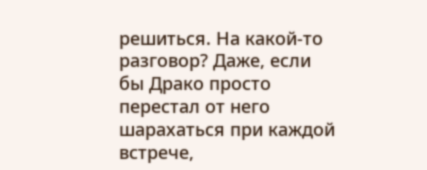решиться. На какой-то разговор? Даже, если бы Драко просто перестал от него шарахаться при каждой встрече,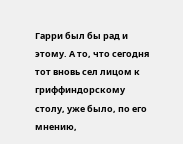Гарри был бы рад и этому. А то, что сегодня тот вновь сел лицом к гриффиндорскому столу, уже было, по его мнению,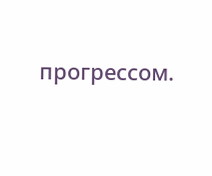прогрессом.